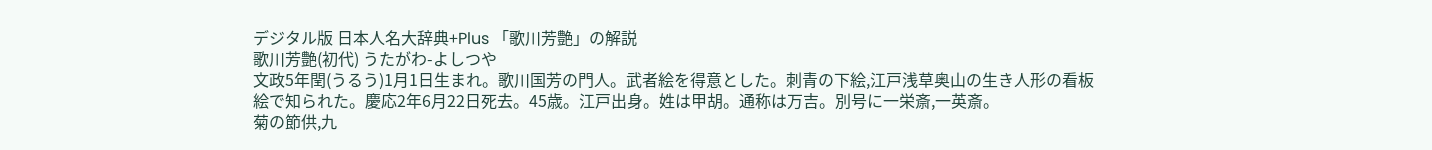デジタル版 日本人名大辞典+Plus 「歌川芳艶」の解説
歌川芳艶(初代) うたがわ-よしつや
文政5年閏(うるう)1月1日生まれ。歌川国芳の門人。武者絵を得意とした。刺青の下絵,江戸浅草奥山の生き人形の看板絵で知られた。慶応2年6月22日死去。45歳。江戸出身。姓は甲胡。通称は万吉。別号に一栄斎,一英斎。
菊の節供,九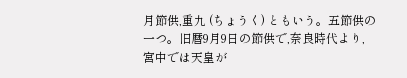月節供,重九 (ちょうく) ともいう。五節供の一つ。旧暦9月9日の節供で,奈良時代より,宮中では天皇が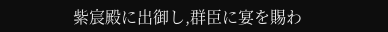紫宸殿に出御し,群臣に宴を賜わ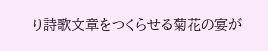り詩歌文章をつくらせる菊花の宴が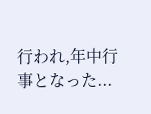行われ,年中行事となった...